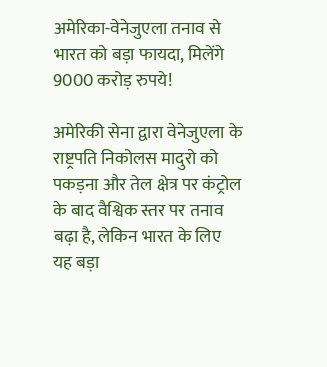अमेरिका-वेनेजुएला तनाव से भारत को बड़ा फायदा, मिलेंगे 9000 करोड़ रुपये!

अमेरिकी सेना द्वारा वेनेजुएला के राष्ट्रपति निकोलस मादुरो को पकड़ना और तेल क्षेत्र पर कंट्रोल के बाद वैश्विक स्तर पर तनाव बढ़ा है, लेकिन भारत के लिए यह बड़ा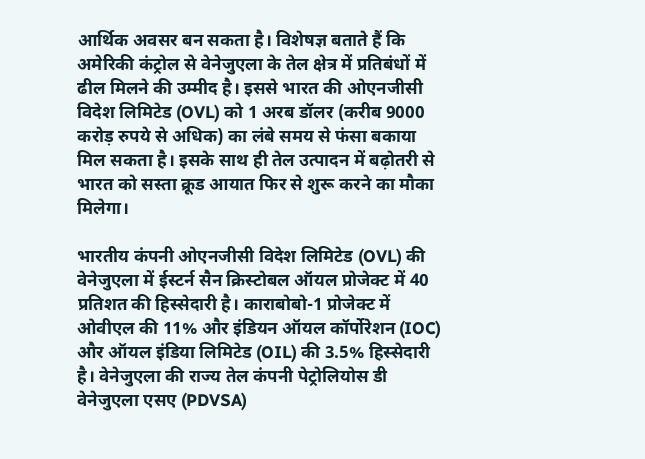आर्थिक अवसर बन सकता है। विशेषज्ञ बताते हैं कि अमेरिकी कंट्रोल से वेनेजुएला के तेल क्षेत्र में प्रतिबंधों में ढील मिलने की उम्मीद है। इससे भारत की ओएनजीसी विदेश लिमिटेड (OVL) को 1 अरब डॉलर (करीब 9000 करोड़ रुपये से अधिक) का लंबे समय से फंसा बकाया मिल सकता है। इसके साथ ही तेल उत्पादन में बढ़ोतरी से भारत को सस्ता क्रूड आयात फिर से शुरू करने का मौका मिलेगा।

भारतीय कंपनी ओएनजीसी विदेश लिमिटेड (OVL) की वेनेजुएला में ईस्टर्न सैन क्रिस्टोबल ऑयल प्रोजेक्ट में 40 प्रतिशत की हिस्सेदारी है। काराबोबो-1 प्रोजेक्ट में ओवीएल की 11% और इंडियन ऑयल कॉर्पोरेशन (IOC) और ऑयल इंडिया लिमिटेड (OIL) की 3.5% हिस्सेदारी है। वेनेजुएला की राज्य तेल कंपनी पेट्रोलियोस डी वेनेजुएला एसए (PDVSA)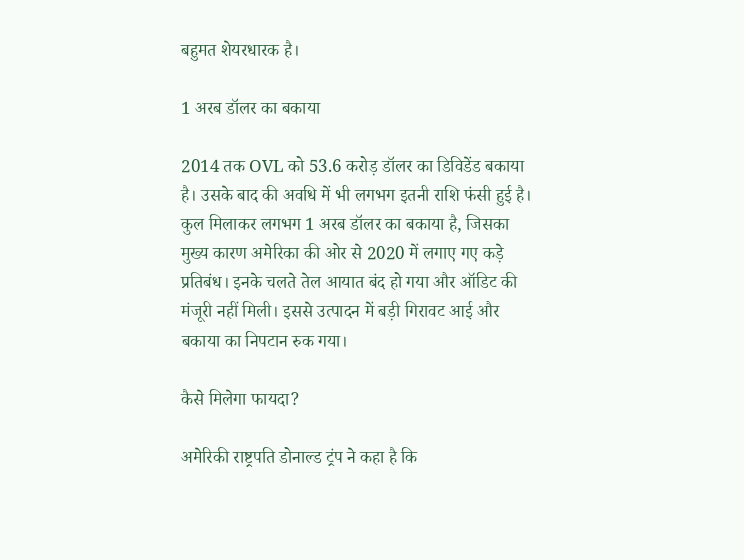बहुमत शेयरधारक है।

1 अरब डॉलर का बकाया

2014 तक OVL को 53.6 करोड़ डॉलर का डिविडेंड बकाया है। उसके बाद की अवधि में भी लगभग इतनी राशि फंसी हुई है। कुल मिलाकर लगभग 1 अरब डॉलर का बकाया है, जिसका मुख्य कारण अमेरिका की ओर से 2020 में लगाए गए कड़े प्रतिबंध। इनके चलते तेल आयात बंद हो गया और ऑडिट की मंजूरी नहीं मिली। इससे उत्पादन में बड़ी गिरावट आई और बकाया का निपटान रुक गया।

कैसे मिलेगा फायदा?

अमेरिकी राष्ट्रपति डोनाल्ड ट्रंप ने कहा है कि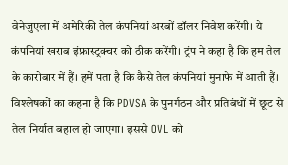वेनेजुएला में अमेरिकी तेल कंपनियां अरबों डॉलर निवेश करेंगी। ये कंपनियां खराब इंफ्रास्ट्रक्चर को ठीक करेंगी। ट्रंप ने कहा है कि हम तेल के कारोबार में हैं। हमें पता है कि कैसे तेल कंपनियां मुनाफे में आती हैं। विश्लेषकों का कहना है कि PDVSA के पुनर्गठन और प्रतिबंधों में छूट से तेल निर्यात बहाल हो जाएगा। इससे OVL को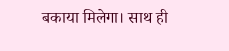बकाया मिलेगा। साथ ही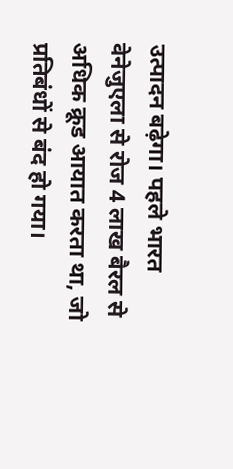उत्पादन बढ़ेगा। पहले भारत वेनेजुएला से रोज 4 लाख बैरल से अधिक क्रूड आयात करता था, जो प्रतिबंधों से बंद हो गया।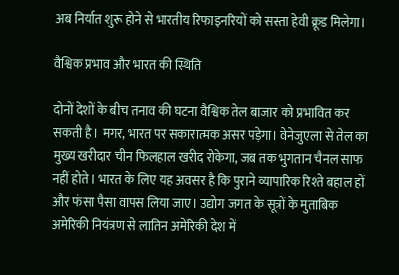अब निर्यात शुरू होने से भारतीय रिफाइनरियों को सस्ता हेवी क्रूड मिलेगा।

वैश्विक प्रभाव और भारत की स्थिति

दोनों देशों के बीच तनाव की घटना वैश्विक तेल बाजार को प्रभावित कर सकती है। मगर, भारत पर सकारात्मक असर पड़ेगा। वेनेजुएला से तेल का मुख्य खरीदार चीन फिलहाल खरीद रोकेगा, जब तक भुगतान चैनल साफ नहीं होते। भारत के लिए यह अवसर है कि पुराने व्यापारिक रिश्ते बहाल हों और फंसा पैसा वापस लिया जाए। उद्योग जगत के सूत्रों के मुताबिक अमेरिकी नियंत्रण से लातिन अमेरिकी देश में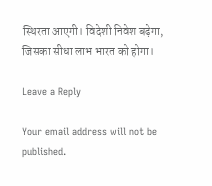स्थिरता आएगी। विदेशी निवेश बढ़ेगा, जिसका सीधा लाभ भारत को होगा।

Leave a Reply

Your email address will not be published.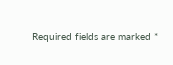Required fields are marked *